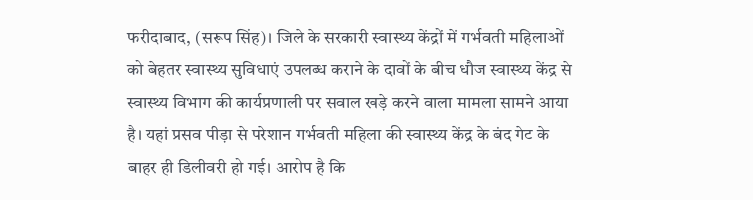फरीदाबाद, (सरूप सिंह)। जिले के सरकारी स्वास्थ्य केंद्रों में गर्भवती महिलाओं को बेहतर स्वास्थ्य सुविधाएं उपलब्ध कराने के दावों के बीच धौज स्वास्थ्य केंद्र से स्वास्थ्य विभाग की कार्यप्रणाली पर सवाल खड़े करने वाला मामला सामने आया है। यहां प्रसव पीड़ा से परेशान गर्भवती महिला की स्वास्थ्य केंद्र के बंद गेट के बाहर ही डिलीवरी हो गई। आरोप है कि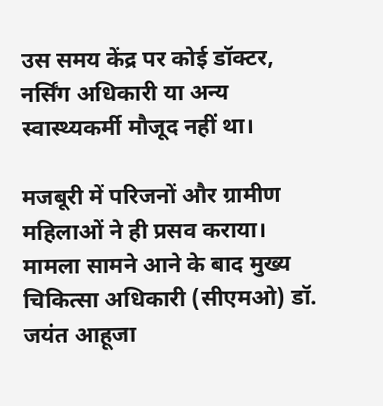उस समय केंद्र पर कोई डॉक्टर, नर्सिंग अधिकारी या अन्य स्वास्थ्यकर्मी मौजूद नहीं था।

मजबूरी में परिजनों और ग्रामीण महिलाओं ने ही प्रसव कराया। मामला सामने आने के बाद मुख्य चिकित्सा अधिकारी (सीएमओ) डॉ. जयंत आहूजा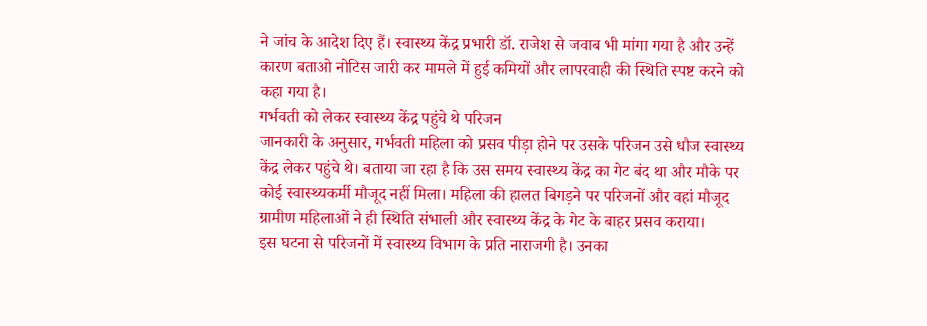ने जांच के आदेश दिए हैं। स्वास्थ्य केंद्र प्रभारी डॉ. राजेश से जवाब भी मांगा गया है और उन्हें कारण बताओ नोटिस जारी कर मामले में हुई कमियों और लापरवाही की स्थिति स्पष्ट करने को कहा गया है।
गर्भवती को लेकर स्वास्थ्य केंद्र पहुंचे थे परिजन
जानकारी के अनुसार, गर्भवती महिला को प्रसव पीड़ा होने पर उसके परिजन उसे धौज स्वास्थ्य केंद्र लेकर पहुंचे थे। बताया जा रहा है कि उस समय स्वास्थ्य केंद्र का गेट बंद था और मौके पर कोई स्वास्थ्यकर्मी मौजूद नहीं मिला। महिला की हालत बिगड़ने पर परिजनों और वहां मौजूद ग्रामीण महिलाओं ने ही स्थिति संभाली और स्वास्थ्य केंद्र के गेट के बाहर प्रसव कराया।
इस घटना से परिजनों में स्वास्थ्य विभाग के प्रति नाराजगी है। उनका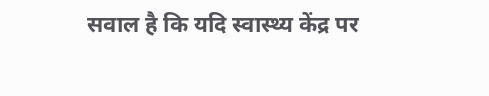सवाल है कि यदि स्वास्थ्य केंद्र पर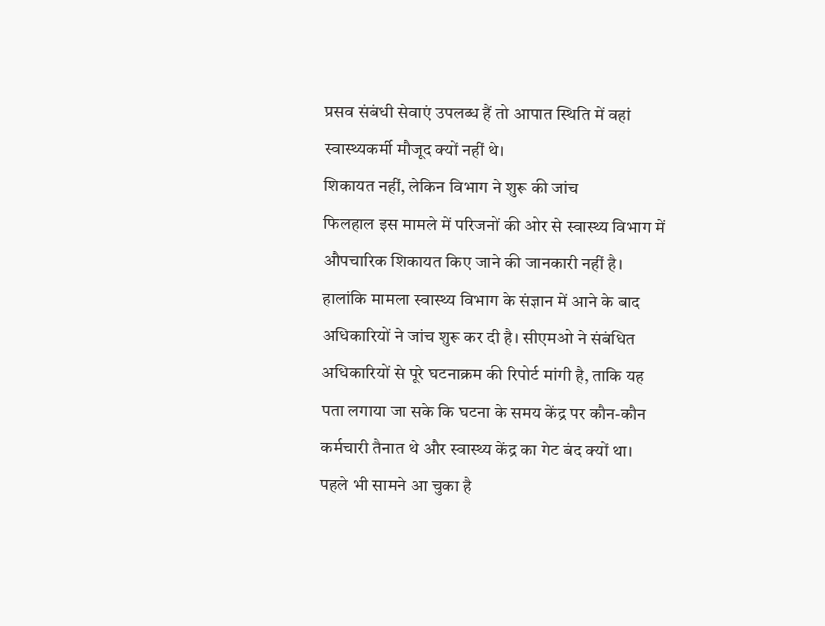प्रसव संबंधी सेवाएं उपलब्ध हैं तो आपात स्थिति में वहां स्वास्थ्यकर्मी मौजूद क्यों नहीं थे।
शिकायत नहीं, लेकिन विभाग ने शुरू की जांच
फिलहाल इस मामले में परिजनों की ओर से स्वास्थ्य विभाग में औपचारिक शिकायत किए जाने की जानकारी नहीं है। हालांकि मामला स्वास्थ्य विभाग के संज्ञान में आने के बाद अधिकारियों ने जांच शुरू कर दी है। सीएमओ ने संबंधित अधिकारियों से पूरे घटनाक्रम की रिपोर्ट मांगी है, ताकि यह पता लगाया जा सके कि घटना के समय केंद्र पर कौन-कौन कर्मचारी तैनात थे और स्वास्थ्य केंद्र का गेट बंद क्यों था।
पहले भी सामने आ चुका है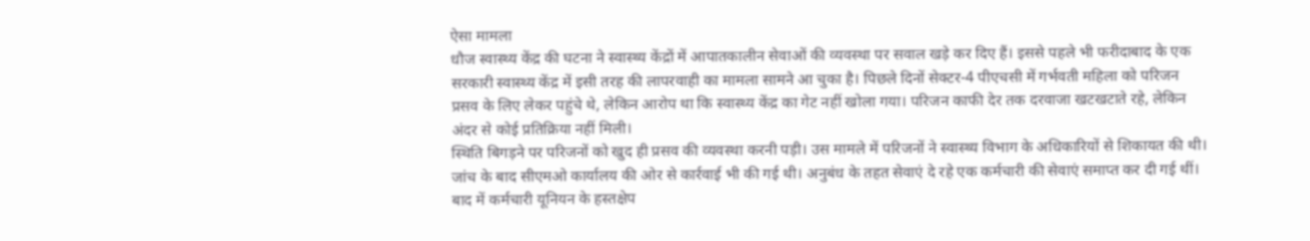ऐसा मामला
धौज स्वास्थ्य केंद्र की घटना ने स्वास्थ्य केंद्रों में आपातकालीन सेवाओं की व्यवस्था पर सवाल खड़े कर दिए हैं। इससे पहले भी फरीदाबाद के एक सरकारी स्वास्थ्य केंद्र में इसी तरह की लापरवाही का मामला सामने आ चुका है। पिछले दिनों सेक्टर-4 पीएचसी में गर्भवती महिला को परिजन प्रसव के लिए लेकर पहुंचे थे, लेकिन आरोप था कि स्वास्थ्य केंद्र का गेट नहीं खोला गया। परिजन काफी देर तक दरवाजा खटखटाते रहे, लेकिन अंदर से कोई प्रतिक्रिया नहीं मिली।
स्थिति बिगड़ने पर परिजनों को खुद ही प्रसव की व्यवस्था करनी पड़ी। उस मामले में परिजनों ने स्वास्थ्य विभाग के अधिकारियों से शिकायत की थी। जांच के बाद सीएमओ कार्यालय की ओर से कार्रवाई भी की गई थी। अनुबंध के तहत सेवाएं दे रहे एक कर्मचारी की सेवाएं समाप्त कर दी गई थीं। बाद में कर्मचारी यूनियन के हस्तक्षेप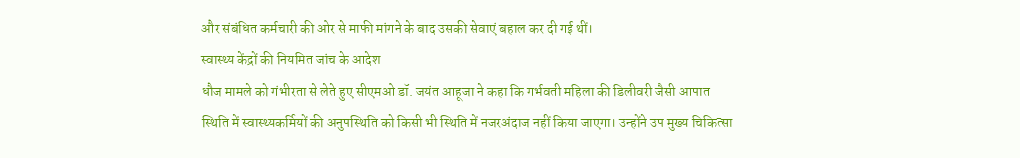और संबंधित कर्मचारी की ओर से माफी मांगने के बाद उसकी सेवाएं बहाल कर दी गई थीं।
स्वास्थ्य केंद्रों की नियमित जांच के आदेश
धौज मामले को गंभीरता से लेते हुए सीएमओ डॉ. जयंत आहूजा ने कहा कि गर्भवती महिला की डिलीवरी जैसी आपात स्थिति में स्वास्थ्यकर्मियों की अनुपस्थिति को किसी भी स्थिति में नजरअंदाज नहीं किया जाएगा। उन्होंने उप मुख्य चिकित्सा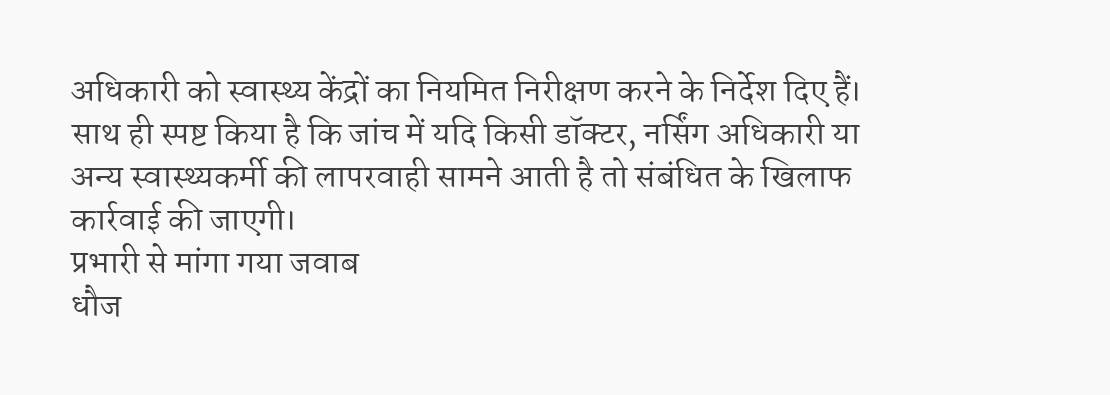अधिकारी को स्वास्थ्य केंद्रों का नियमित निरीक्षण करने के निर्देश दिए हैं। साथ ही स्पष्ट किया है कि जांच में यदि किसी डॉक्टर, नर्सिंग अधिकारी या अन्य स्वास्थ्यकर्मी की लापरवाही सामने आती है तो संबंधित के खिलाफ कार्रवाई की जाएगी।
प्रभारी से मांगा गया जवाब
धौज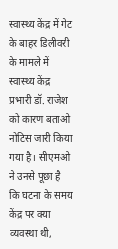स्वास्थ्य केंद्र में गेट के बाहर डिलीवरी के मामले में स्वास्थ्य केंद्र प्रभारी डॉ. राजेश को कारण बताओ नोटिस जारी किया गया है। सीएमओ ने उनसे पूछा है कि घटना के समय केंद्र पर क्या व्यवस्था थी,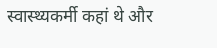स्वास्थ्यकर्मी कहां थे और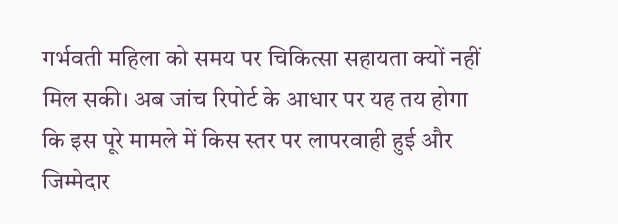गर्भवती महिला को समय पर चिकित्सा सहायता क्यों नहीं मिल सकी। अब जांच रिपोर्ट के आधार पर यह तय होगा कि इस पूरे मामले में किस स्तर पर लापरवाही हुई और जिम्मेदार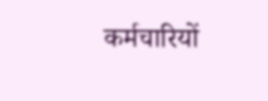कर्मचारियों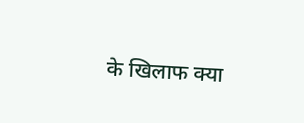के खिलाफ क्या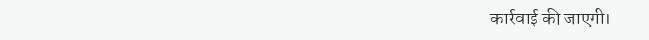कार्रवाई की जाएगी।